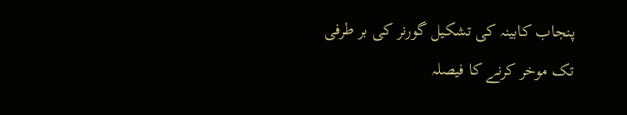پنجاب کابینہ کی تشکیل گورنر کی بر طرفی تک موخر کرنے کا فیصلہ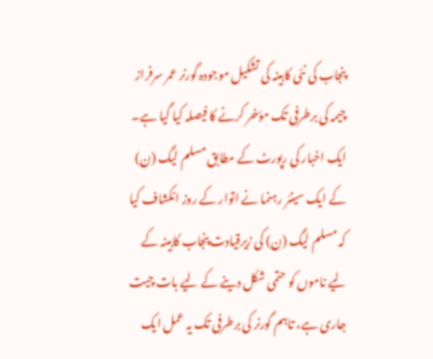پنجاب کی نئی کابینہ کی تشکیل موجودہ گورنر عمر سرفراز چیمہ کی برطرفی تک مؤخر کرنے کا فیصلہ کیا گیا ہے۔
ایک اخبار کی رپورٹ کے مطابق مسلم لیگ (ن) کے ایک سینئر رہنما نے اتوار کے روز انکشاف کیا کہ مسلم لیگ (ن) کی زیرقیادت پنجاب کابینہ کے لیے ناموں کو حتمی شکل دینے کے لیے بات چیت جاری ہے، تاہم گورنر کی برطرفی تک یہ عمل ایک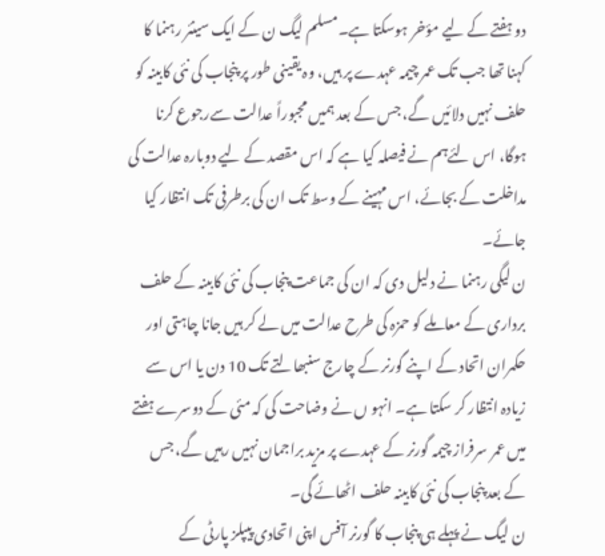دو ہفتے کے لیے مؤخر ہوسکتا ہے۔مسلم لیگ ن کے ایک سینئر رہنما کا کہنا تھا جب تک عمر چیمہ عہدے پر ہیں، وہ یقینی طور پر پنجاب کی نئی کابینہ کو حلف نہیں دلائیں گے، جس کے بعد ہمیں مجبوراً عدالت سےرجوع کرنا ہوگا، اس لئےہم نے فیصلہ کیا ہے کہ اس مقصد کے لیے دوبارہ عدالت کی مداخلت کے بجائے، اس مہینے کے وسط تک ان کی برطرفی تک انتظار کیا جائے۔
ن لیگی رہنما نے دلیل دی کہ ان کی جماعت پنجاب کی نئی کابینہ کے حلف برداری کے معاملے کو حمزہ کی طرح عدالت میں لے کر ہیں جانا چاہتی اور حکمران اتحاد کے اپنے گورنر کے چارج سنبھالتے تک 10 دن یا اس سے زیادہ انتظار کر سکتا ہے۔ انہو ں نے وضاحت کی کہ مئی کے دوسرے ہفتے میں عمر سرفراز چیمہ گورنر کے عہدے پر مزید براجمان نہیں رہیں گے، جس کے بعد پنجاب کی نئی کابینہ حلف اٹھائے گی۔
ن لیگ نے پہلے ہی پنجاب کا گورنر آفس اپنی اتحادی پیپلز پارٹی کے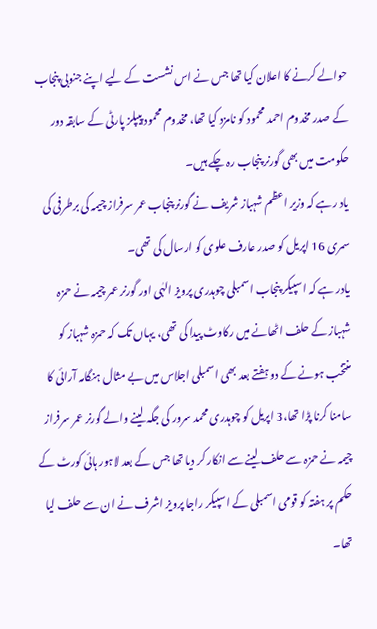حوالے کرنے کا اعلان کیا تھا جس نے اس نشست کے لیے اپنے جنوبی پنجاب کے صدر مخدوم احمد محمود کو نامزد کیا تھا، مخدوم محمود پیپلز پارٹی کے سابقہ دور حکومت میں بھی گورنر پنجاب رہ چکے ہیں۔
یاد رہے کہ وزیر اعظم شہباز شریف نے گورنر پنجاب عمر سرفراز چیمہ کی برطرفی کی سمری 16 اپریل کو صدر عارف علوی کو ارسال کی تھی۔
یادر ہے کہ اسپیکر پنجاب اسمبلی چوہدری پرویز الہٰی اور گورنر عمر چیمہ نے حمزہ شہباز کے حلف اٹھانے میں رکاوٹ پیدا کی تھی، یہاں تک کہ حمزہ شہباز کو منتخب ہونے کے دو ہفتے بعد بھی اسمبلی اجلاس میں بے مثال ہنگامہ آرائی کا سامنا کرنا پڑا تھا،3 اپریل کو چوہدری محمد سرور کی جگہ لینے والے گورنر عمر سرفراز چیمہ نے حمزہ سے حلف لینے سے انکار کر دیا تھا جس کے بعد لاہور ہائی کورٹ کے حکم پر ہفتہ کو قومی اسمبلی کے اسپیکر راجا پرویز اشرف نے ان سے حلف لیا تھا۔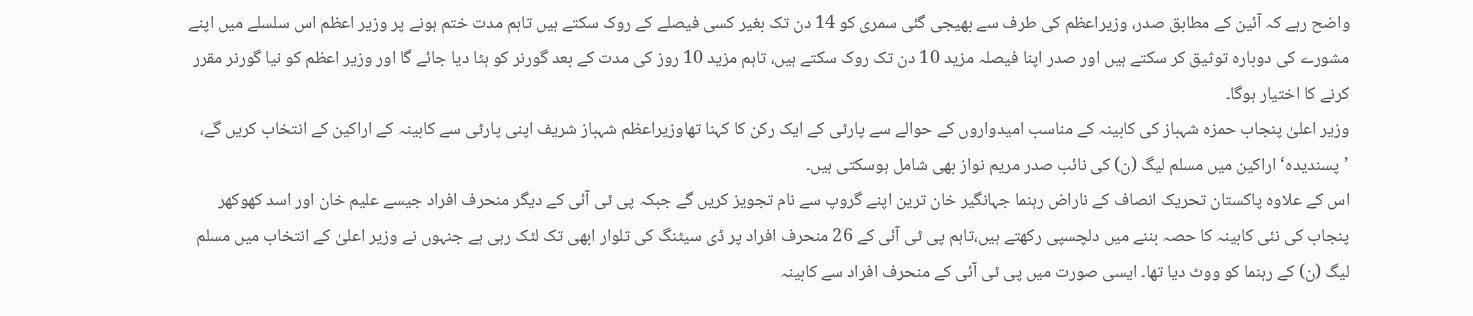واضح رہے کہ آئین کے مطابق صدر، وزیراعظم کی طرف سے بھیجی گئی سمری کو 14 دن تک بغیر کسی فیصلے کے روک سکتے ہیں تاہم مدت ختم ہونے پر وزیر اعظم اس سلسلے میں اپنے مشورے کی دوبارہ توثیق کر سکتے ہیں اور صدر اپنا فیصلہ مزید 10 دن تک روک سکتے ہیں، تاہم مزید 10 روز کی مدت کے بعد گورنر کو ہٹا دیا جائے گا اور وزیر اعظم کو نیا گورنر مقرر کرنے کا اختیار ہوگا۔
وزیر اعلیٰ پنجاب حمزہ شہباز کی کابینہ کے مناسب امیدواروں کے حوالے سے پارٹی کے ایک رکن کا کہنا تھاوزیراعظم شہباز شریف اپنی پارٹی سے کابینہ کے اراکین کے انتخاب کریں گے، ’پسندیدہ‘ اراکین میں مسلم لیگ (ن) کی نائب صدر مریم نواز بھی شامل ہوسکتی ہیں۔
اس کے علاوہ پاکستان تحریک انصاف کے ناراض رہنما جہانگیر خان ترین اپنے گروپ سے نام تجویز کریں گے جبکہ پی ٹی آئی کے دیگر منحرف افراد جیسے علیم خان اور اسد کھوکھر پنجاب کی نئی کابینہ کا حصہ بننے میں دلچسپی رکھتے ہیں،تاہم پی ٹی آئی کے 26 منحرف افراد پر ڈی سیٹنگ کی تلوار ابھی تک لٹک رہی ہے جنہوں نے وزیر اعلیٰ کے انتخاب میں مسلم لیگ (ن) کے رہنما کو ووٹ دیا تھا۔ ایسی صورت میں پی ٹی آئی کے منحرف افراد سے کابینہ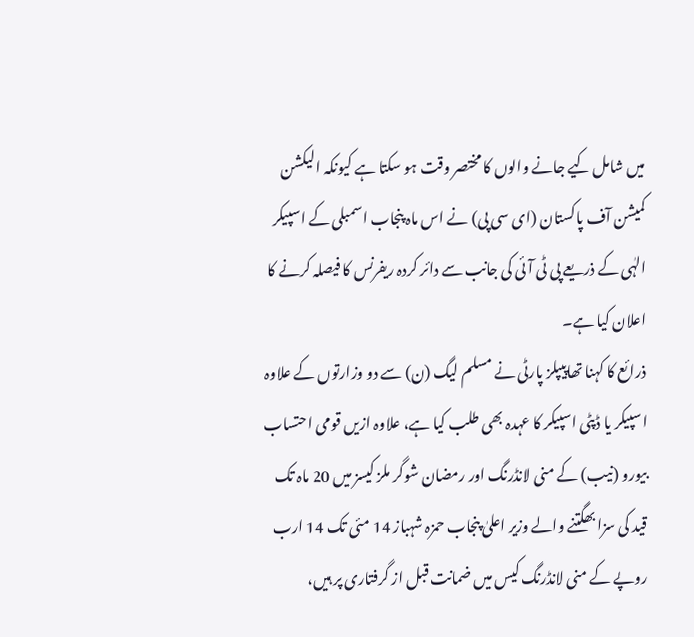میں شامل کیے جانے والوں کا مختصر وقت ہو سکتا ہے کیونکہ الیکشن کمیشن آف پاکستان (ای سی پی) نے اس ماہ پنجاب اسمبلی کے اسپیکر الہٰی کے ذریعے پی ٹی آئی کی جانب سے دائر کردہ ریفرنس کا فیصلہ کرنے کا اعلان کیا ہے۔
ذرائع کا کہنا تھاپیپلز پارٹی نے مسلم لیگ (ن) سے دو وزارتوں کے علاوہ اسپیکر یا ڈپٹی اسپیکر کا عہدہ بھی طلب کیا ہے، علاوہ ازیں قومی احتساب بیورو (نیب) کے منی لانڈرنگ اور رمضان شوگر ملز کیسز میں 20 ماہ تک قید کی سزا بھگتنے والے وزیر اعلیٰ پنجاب حمزہ شہباز 14 مئی تک 14 ارب روپے کے منی لانڈرنگ کیس میں ضمانت قبل از گرفتاری پر ہیں،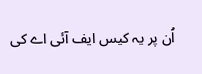اُن پر یہ کیس ایف آئی اے کی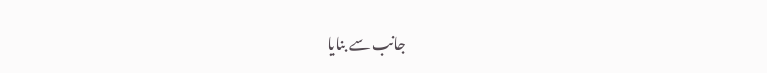جانب سے بنایا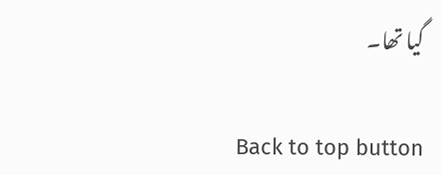گیا تھا۔

Back to top button